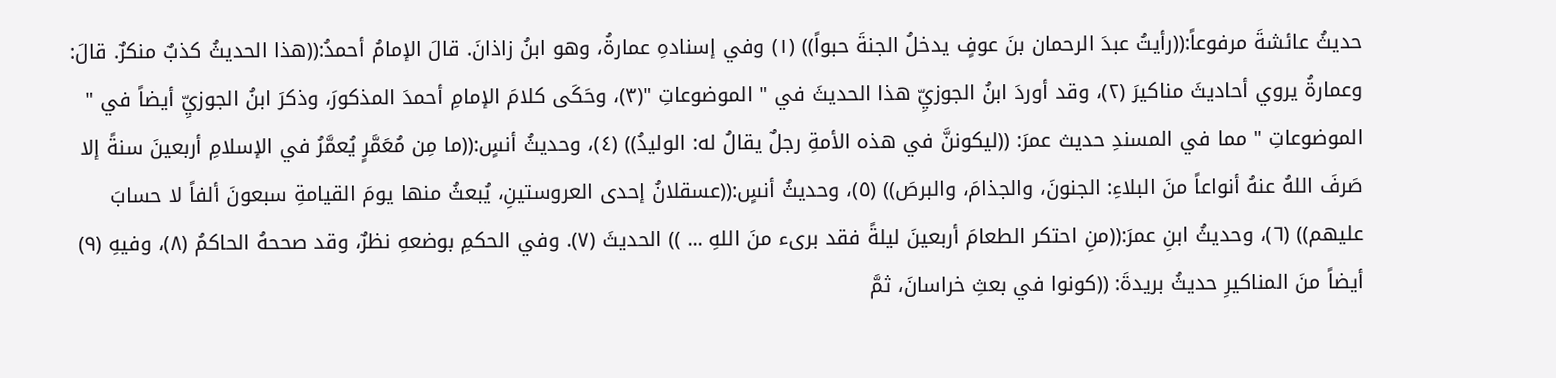حديثُ عائشةَ مرفوعاً:((رأيتُ عبدَ الرحمان بنَ عوفٍ يدخلُ الجنةَ حبواً)) (١) وفي إسنادهِ عمارةُ، وهو ابنُ زاذانَ. قالَ الإمامُ أحمدُ:((هذا الحديثُ كذبٌ منكرٌ. قالَ: وعمارةُ يروي أحاديثَ مناكيرَ (٢)، وقد أوردَ ابنُ الجوزيِّ هذا الحديثَ في " الموضوعاتِ "(٣)، وحَكَى كلامَ الإمامِ أحمدَ المذكورَ، وذكرَ ابنُ الجوزيِّ أيضاً في " الموضوعاتِ " مما في المسندِ حديث عمرَ: ((ليكوننَّ في هذه الأمةِ رجلٌ يقالُ له: الوليدُ)) (٤)، وحديثُ أنسٍ:((ما مِن مُعَمَّرٍ يُعمَّرُ في الإسلامِ أربعينَ سنةً إلا صَرفَ اللهُ عنهُ أنواعاً منَ البلاءِ: الجنونَ، والجذامَ، والبرصَ)) (٥)، وحديثُ أنسٍ:((عسقلانُ إحدى العروستينِ، يُبعثُ منها يومَ القيامةِ سبعونَ ألفاً لا حسابَ عليهم)) (٦)، وحديثُ ابنِ عمرَ:((منِ احتكر الطعامَ أربعينَ ليلةً فقد برىء منَ اللهِ ... )) الحديثَ (٧). وفي الحكمِ بوضعهِ نظرٌ، وقد صححهُ الحاكمُ (٨)، وفيهِ (٩) أيضاً منَ المناكيرِ حديثُ بريدةَ: ((كونوا في بعثِ خراسانَ، ثمَّ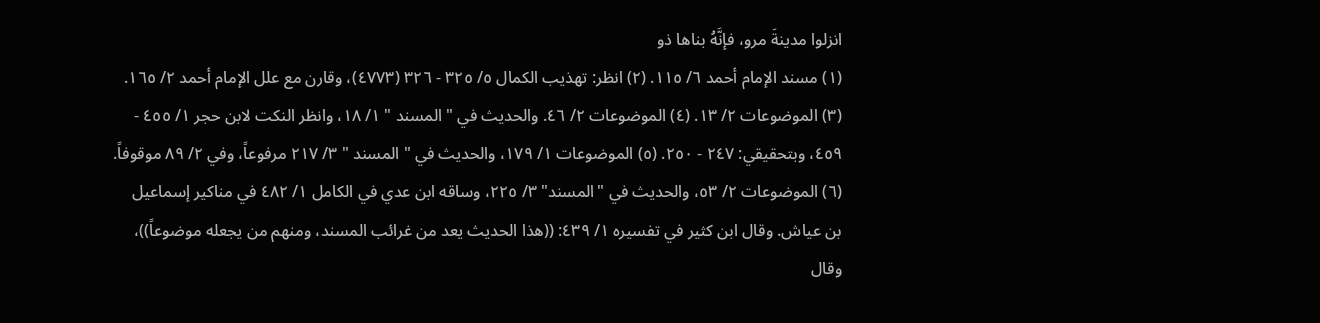انزلوا مدينةَ مرو، فإنَّهُ بناها ذو
(١) مسند الإمام أحمد ٦/ ١١٥. (٢) انظر: تهذيب الكمال ٥/ ٣٢٥ - ٣٢٦ (٤٧٧٣)، وقارن مع علل الإمام أحمد ٢/ ١٦٥. (٣) الموضوعات ٢/ ١٣. (٤) الموضوعات ٢/ ٤٦. والحديث في " المسند " ١/ ١٨، وانظر النكت لابن حجر ١/ ٤٥٥ - ٤٥٩، وبتحقيقي: ٢٤٧ - ٢٥٠. (٥) الموضوعات ١/ ١٧٩، والحديث في " المسند " ٣/ ٢١٧ مرفوعاً، وفي ٢/ ٨٩ موقوفاً. (٦) الموضوعات ٢/ ٥٣، والحديث في "المسند" ٣/ ٢٢٥، وساقه ابن عدي في الكامل ١/ ٤٨٢ في مناكير إسماعيل بن عياش. وقال ابن كثير في تفسيره ١/ ٤٣٩: ((هذا الحديث يعد من غرائب المسند، ومنهم من يجعله موضوعاً))، وقال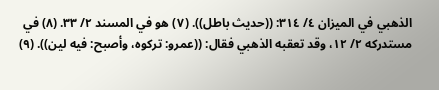الذهبي في الميزان ٤/ ٣١٤: ((حديث باطل)). (٧) هو في المسند ٢/ ٣٣. (٨) في مستدركه ٢/ ١٢، وقد تعقبه الذهبي فقال: ((عمرو: تركوه، وأصبح: فيه لين)). (٩)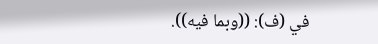في (ف): ((وبما فيه)).